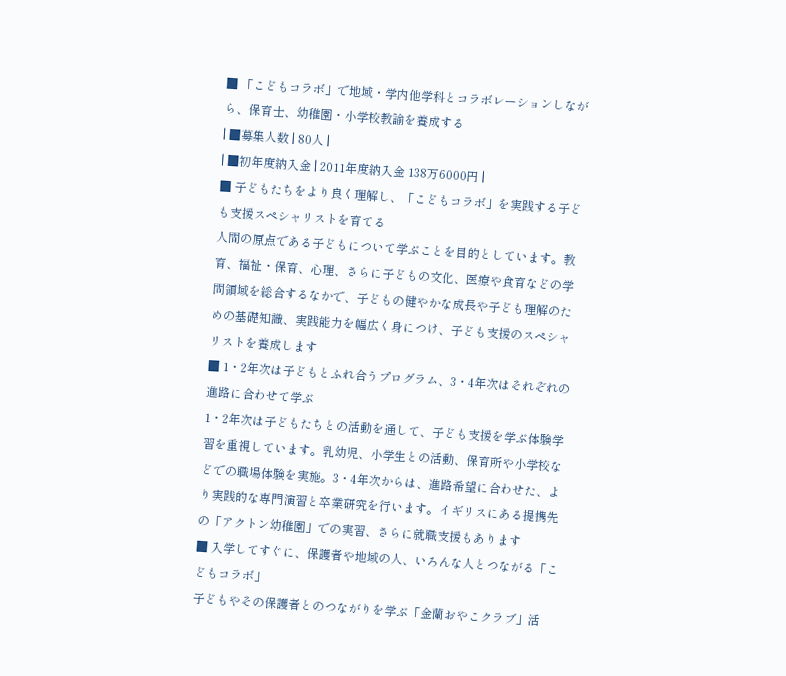■ 「こどもコラボ」で地域・学内他学科とコラボレーションしながら、保育士、幼稚園・小学校教諭を養成する
| ■募集人数 | 80人 |
| ■初年度納入金 | 2011年度納入金 138万6000円 |
■ 子どもたちをより良く理解し、「こどもコラボ」を実践する子ども支援スペシャリストを育てる
人間の原点である子どもについて学ぶことを目的としています。教育、福祉・保育、心理、さらに子どもの文化、医療や食育などの学問領域を総合するなかで、子どもの健やかな成長や子ども理解のための基礎知識、実践能力を幅広く身につけ、子ども支援のスペシャリストを養成します
■ 1・2年次は子どもとふれ合うプログラム、3・4年次はそれぞれの進路に合わせて学ぶ
1・2年次は子どもたちとの活動を通して、子ども支援を学ぶ体験学習を重視しています。乳幼児、小学生との活動、保育所や小学校などでの職場体験を実施。3・4年次からは、進路希望に合わせた、より実践的な専門演習と卒業研究を行います。イギリスにある提携先の「アクトン幼稚園」での実習、さらに就職支援もあります
■ 入学してすぐに、保護者や地域の人、いろんな人とつながる「こどもコラボ」
子どもやその保護者とのつながりを学ぶ「金蘭おやこクラブ」活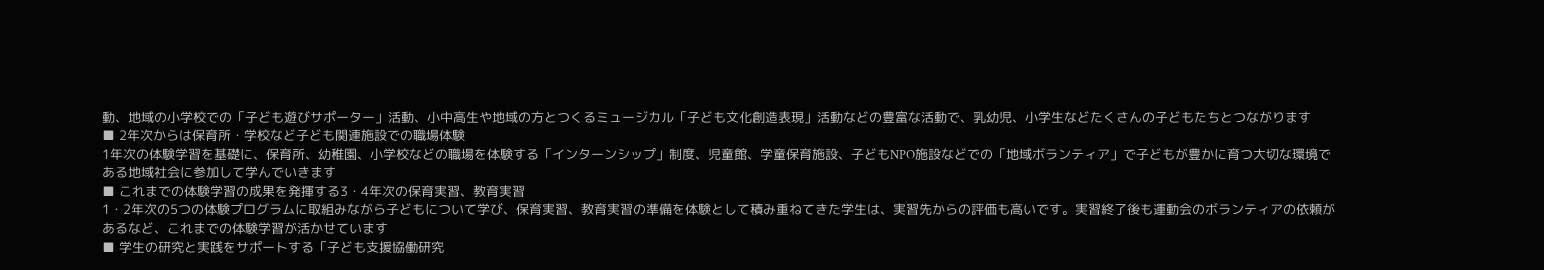動、地域の小学校での「子ども遊びサポーター」活動、小中高生や地域の方とつくるミュージカル「子ども文化創造表現」活動などの豊富な活動で、乳幼児、小学生などたくさんの子どもたちとつながります
■ 2年次からは保育所・学校など子ども関連施設での職場体験
1年次の体験学習を基礎に、保育所、幼稚園、小学校などの職場を体験する「インターンシップ」制度、児童館、学童保育施設、子どもNPO施設などでの「地域ボランティア」で子どもが豊かに育つ大切な環境である地域社会に参加して学んでいきます
■ これまでの体験学習の成果を発揮する3・4年次の保育実習、教育実習
1・2年次の5つの体験プログラムに取組みながら子どもについて学び、保育実習、教育実習の準備を体験として積み重ねてきた学生は、実習先からの評価も高いです。実習終了後も運動会のボランティアの依頼があるなど、これまでの体験学習が活かせています
■ 学生の研究と実践をサポートする「子ども支援協働研究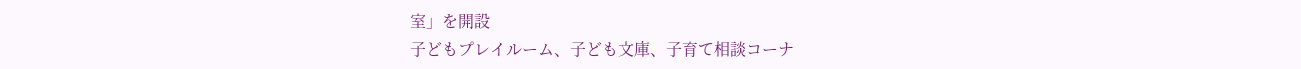室」を開設
子どもプレイルーム、子ども文庫、子育て相談コーナ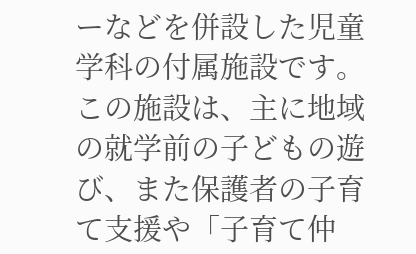ーなどを併設した児童学科の付属施設です。この施設は、主に地域の就学前の子どもの遊び、また保護者の子育て支援や「子育て仲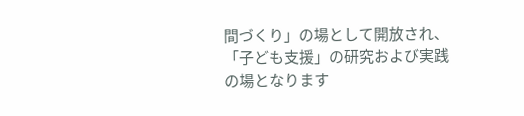間づくり」の場として開放され、「子ども支援」の研究および実践の場となります